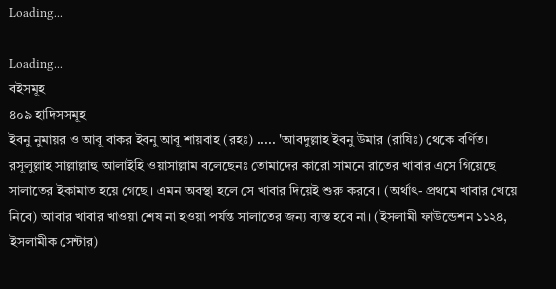Loading...

Loading...
বইসমূহ
৪০৯ হাদিসসমূহ
ইবনু নুমায়র ও আবূ বাকর ইবনু আবূ শায়বাহ (রহঃ) ..... 'আবদুল্লাহ ইবনু উমার (রাযিঃ) থেকে বর্ণিত। রসূলুল্লাহ সাল্লাল্লাহু আলাইহি ওয়াসাল্লাম বলেছেনঃ তোমাদের কারো সামনে রাতের খাবার এসে গিয়েছে সালাতের ইকামাত হয়ে গেছে। এমন অবস্থা হলে সে খাবার দিয়েই শুরু করবে। (অর্থাৎ- প্রথমে খাবার খেয়ে নিবে) আবার খাবার খাওয়া শেষ না হওয়া পর্যন্ত সালাতের জন্য ব্যস্ত হবে না। (ইসলামী ফাউন্ডেশন ১১২৪, ইসলামীক সেন্টার)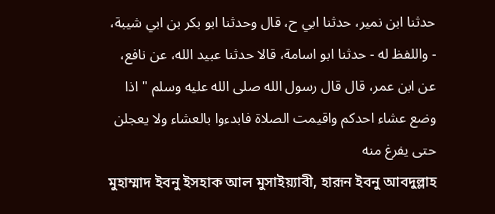حدثنا ابن نمير، حدثنا ابي ح، قال وحدثنا ابو بكر بن ابي شيبة، - واللفظ له - حدثنا ابو اسامة، قالا حدثنا عبيد الله، عن نافع، عن ابن عمر، قال قال رسول الله صلى الله عليه وسلم " اذا وضع عشاء احدكم واقيمت الصلاة فابدءوا بالعشاء ولا يعجلن حتى يفرغ منه
মুহাম্মাদ ইবনু ইসহাক আল মুসাইয়্যাবী, হারূন ইবনু আবদুল্লাহ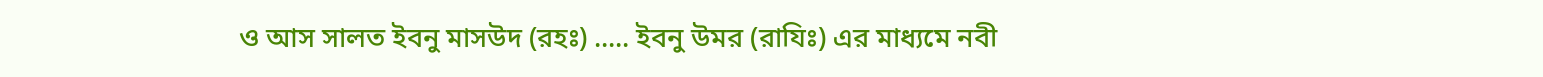ও আস সালত ইবনু মাসউদ (রহঃ) ..... ইবনু উমর (রাযিঃ) এর মাধ্যমে নবী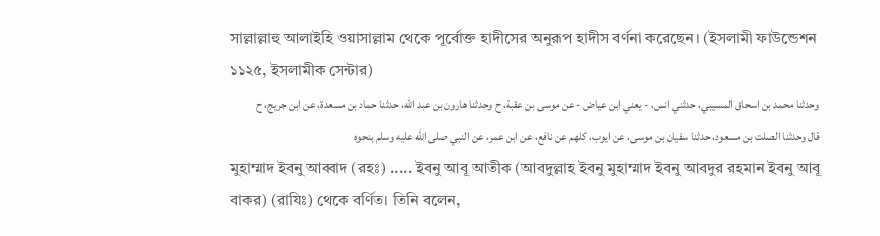সাল্লাল্লাহু আলাইহি ওয়াসাল্লাম থেকে পূর্বোক্ত হাদীসের অনুরূপ হাদীস বর্ণনা করেছেন। (ইসলামী ফাউন্ডেশন ১১২৫, ইসলামীক সেন্টার)
وحدثنا محمد بن اسحاق المسيبي، حدثني انس، - يعني ابن عياض - عن موسى بن عقبة، ح وحدثنا هارون بن عبد الله، حدثنا حماد بن مسعدة، عن ابن جريج، ح قال وحدثنا الصلت بن مسعود، حدثنا سفيان بن موسى، عن ايوب، كلهم عن نافع، عن ابن عمر، عن النبي صلى الله عليه وسلم بنحوه
মুহাম্মাদ ইবনু আব্বাদ (রহঃ) ..... ইবনু আবূ আতীক (আবদুল্লাহ ইবনু মুহাম্মাদ ইবনু আবদুর রহমান ইবনু আবূ বাকর) (রাযিঃ) থেকে বর্ণিত। তিনি বলেন,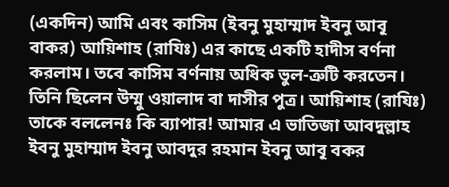(একদিন) আমি এবং কাসিম (ইবনু মুহাম্মাদ ইবনু আবূ বাকর) আয়িশাহ (রাযিঃ) এর কাছে একটি হাদীস বর্ণনা করলাম। তবে কাসিম বর্ণনায় অধিক ভুল-ত্রুটি করতেন। তিনি ছিলেন উম্মু ওয়ালাদ বা দাসীর পুত্র। আয়িশাহ (রাযিঃ) তাকে বললেনঃ কি ব্যাপার! আমার এ ভাতিজা আবদুল্লাহ ইবনু মুহাম্মাদ ইবনু আবদুর রহমান ইবনু আবূ বকর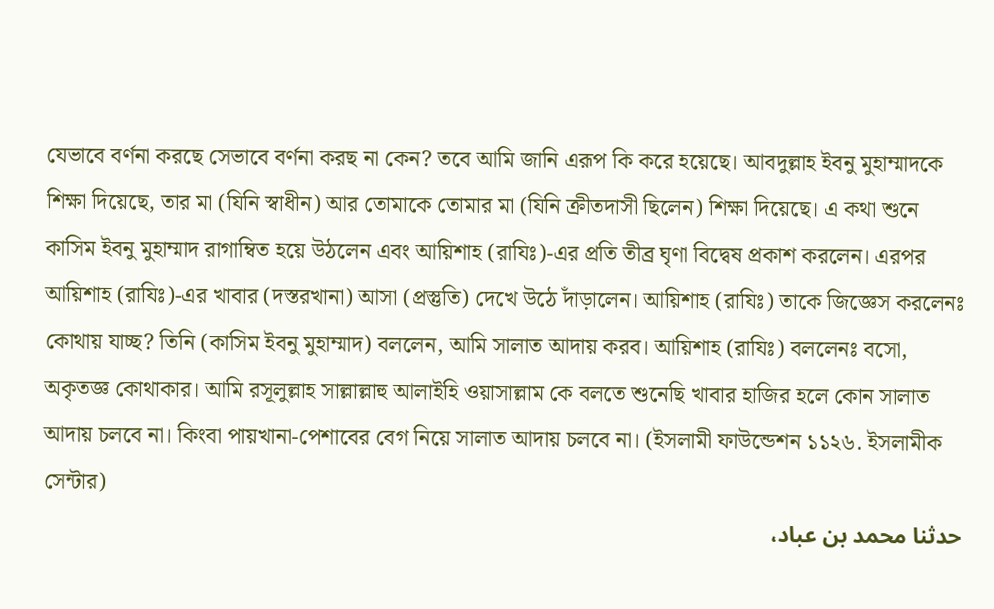যেভাবে বর্ণনা করছে সেভাবে বর্ণনা করছ না কেন? তবে আমি জানি এরূপ কি করে হয়েছে। আবদুল্লাহ ইবনু মুহাম্মাদকে শিক্ষা দিয়েছে, তার মা (যিনি স্বাধীন) আর তোমাকে তোমার মা (যিনি ক্রীতদাসী ছিলেন) শিক্ষা দিয়েছে। এ কথা শুনে কাসিম ইবনু মুহাম্মাদ রাগাম্বিত হয়ে উঠলেন এবং আয়িশাহ (রাযিঃ)-এর প্রতি তীব্র ঘৃণা বিদ্বেষ প্রকাশ করলেন। এরপর আয়িশাহ (রাযিঃ)-এর খাবার (দস্তরখানা) আসা (প্রস্তুতি) দেখে উঠে দাঁড়ালেন। আয়িশাহ (রাযিঃ) তাকে জিজ্ঞেস করলেনঃ কোথায় যাচ্ছ? তিনি (কাসিম ইবনু মুহাম্মাদ) বললেন, আমি সালাত আদায় করব। আয়িশাহ (রাযিঃ) বললেনঃ বসো, অকৃতজ্ঞ কোথাকার। আমি রসূলুল্লাহ সাল্লাল্লাহু আলাইহি ওয়াসাল্লাম কে বলতে শুনেছি খাবার হাজির হলে কোন সালাত আদায় চলবে না। কিংবা পায়খানা-পেশাবের বেগ নিয়ে সালাত আদায় চলবে না। (ইসলামী ফাউন্ডেশন ১১২৬. ইসলামীক সেন্টার)
حدثنا محمد بن عباد،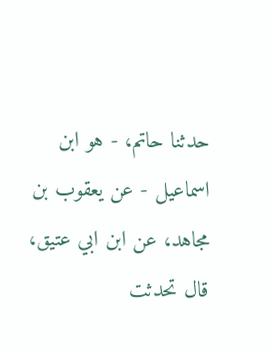حدثنا حاتم، - هو ابن اسماعيل - عن يعقوب بن مجاهد، عن ابن ابي عتيق، قال تحدثت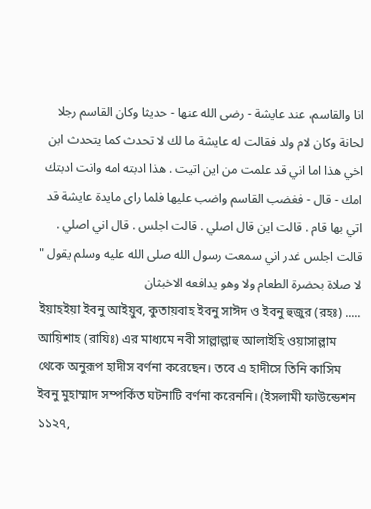انا والقاسم، عند عايشة - رضى الله عنها - حديثا وكان القاسم رجلا لحانة وكان لام ولد فقالت له عايشة ما لك لا تحدث كما يتحدث ابن اخي هذا اما اني قد علمت من اين اتيت . هذا ادبته امه وانت ادبتك امك - قال - فغضب القاسم واضب عليها فلما راى مايدة عايشة قد اتي بها قام . قالت اين قال اصلي . قالت اجلس . قال اني اصلي . قالت اجلس غدر اني سمعت رسول الله صلى الله عليه وسلم يقول " لا صلاة بحضرة الطعام ولا وهو يدافعه الاخبثان
ইয়াহইয়া ইবনু আইয়ুব, কুতায়বাহ ইবনু সাঈদ ও ইবনু হুজুর (রহঃ) ..... আয়িশাহ (রাযিঃ) এর মাধ্যমে নবী সাল্লাল্লাহু আলাইহি ওয়াসাল্লাম থেকে অনুরূপ হাদীস বর্ণনা করেছেন। তবে এ হাদীসে তিনি কাসিম ইবনু মুহাম্মাদ সম্পর্কিত ঘটনাটি বর্ণনা করেননি। (ইসলামী ফাউন্ডেশন ১১২৭,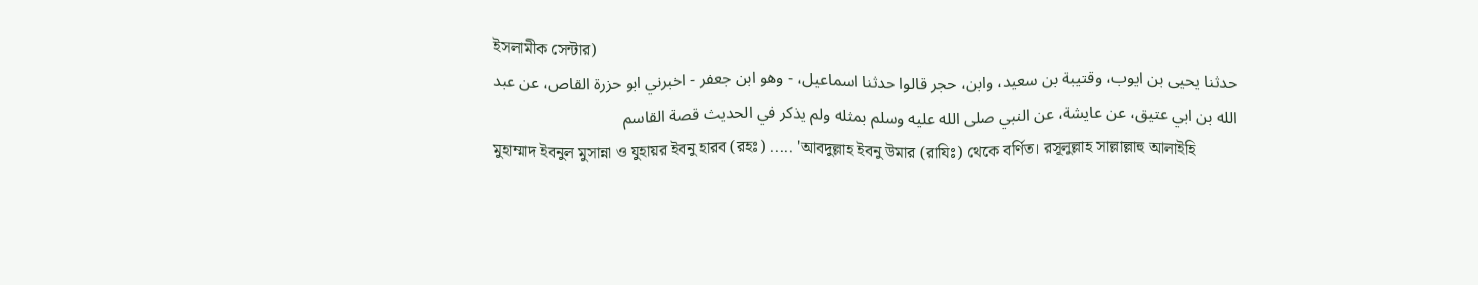ইসলামীক সেন্টার)
حدثنا يحيى بن ايوب، وقتيبة بن سعيد، وابن، حجر قالوا حدثنا اسماعيل، - وهو ابن جعفر - اخبرني ابو حزرة القاص، عن عبد الله بن ابي عتيق، عن عايشة، عن النبي صلى الله عليه وسلم بمثله ولم يذكر في الحديث قصة القاسم
মুহাম্মাদ ইবনুল মুসান্না ও যুহায়র ইবনু হারব (রহঃ) ..... 'আবদুল্লাহ ইবনু উমার (রাযিঃ) থেকে বর্ণিত। রসূলুল্লাহ সাল্লাল্লাহু আলাইহি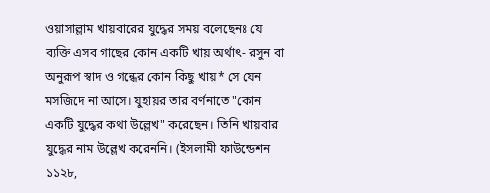ওয়াসাল্লাম খায়বারের যুদ্ধের সময় বলেছেনঃ যে ব্যক্তি এসব গাছের কোন একটি খায় অর্থাৎ- রসুন বা অনুরূপ স্বাদ ও গন্ধের কোন কিছু খায়* সে যেন মসজিদে না আসে। যুহায়র তার বর্ণনাতে "কোন একটি যুদ্ধের কথা উল্লেখ" করেছেন। তিনি খায়বার যুদ্ধের নাম উল্লেখ করেননি। (ইসলামী ফাউন্ডেশন ১১২৮,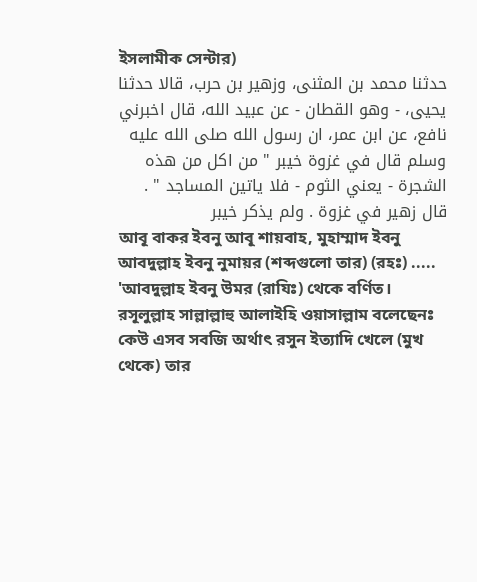ইসলামীক সেন্টার)
حدثنا محمد بن المثنى، وزهير بن حرب، قالا حدثنا يحيى، - وهو القطان - عن عبيد الله، قال اخبرني نافع، عن ابن عمر، ان رسول الله صلى الله عليه وسلم قال في غزوة خيبر " من اكل من هذه الشجرة - يعني الثوم - فلا ياتين المساجد " . قال زهير في غزوة . ولم يذكر خيبر
আবূ বাকর ইবনু আবূ শায়বাহ, মুহাম্মাদ ইবনু আবদুল্লাহ ইবনু নুমায়র (শব্দগুলো তার) (রহঃ) ..... 'আবদুল্লাহ ইবনু উমর (রাযিঃ) থেকে বর্ণিত। রসূলুল্লাহ সাল্লাল্লাহু আলাইহি ওয়াসাল্লাম বলেছেনঃ কেউ এসব সবজি অর্থাৎ রসুন ইত্যাদি খেলে (মুখ থেকে) তার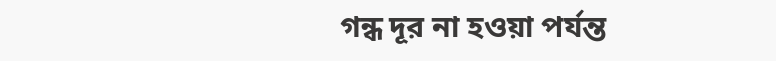গন্ধ দূর না হওয়া পর্যন্ত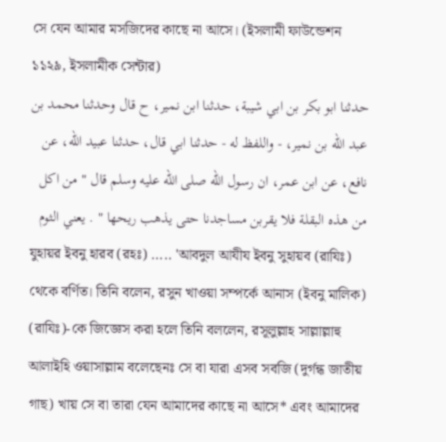সে যেন আমার মসজিদের কাছে না আসে। (ইসলামী ফাউন্ডেশন ১১২৯, ইসলামীক সেন্টার)
حدثنا ابو بكر بن ابي شيبة، حدثنا ابن نمير، ح قال وحدثنا محمد بن عبد الله بن نمير، - واللفظ له - حدثنا ابي قال، حدثنا عبيد الله، عن نافع، عن ابن عمر، ان رسول الله صلى الله عليه وسلم قال " من اكل من هذه البقلة فلا يقربن مساجدنا حتى يذهب ريحها " . يعني الثوم
যুহায়র ইবনু হারব (রহঃ) ..... 'আবদুল আযীয ইবনু সুহায়ব (রাযিঃ) থেকে বর্ণিত। তিনি বলেন, রসুন খাওয়া সম্পর্কে আনাস (ইবনু মালিক) (রাযিঃ)-কে জিজ্ঞেস করা হলে তিনি বললেন, রসূলুল্লাহ সাল্লাল্লাহু আলাইহি ওয়াসাল্লাম বলেছেনঃ সে বা যারা এসব সবজি (দুর্গন্ধ জাতীয় গাছ) খায় সে বা তারা যেন আমাদের কাছে না আসে* এবং আমাদের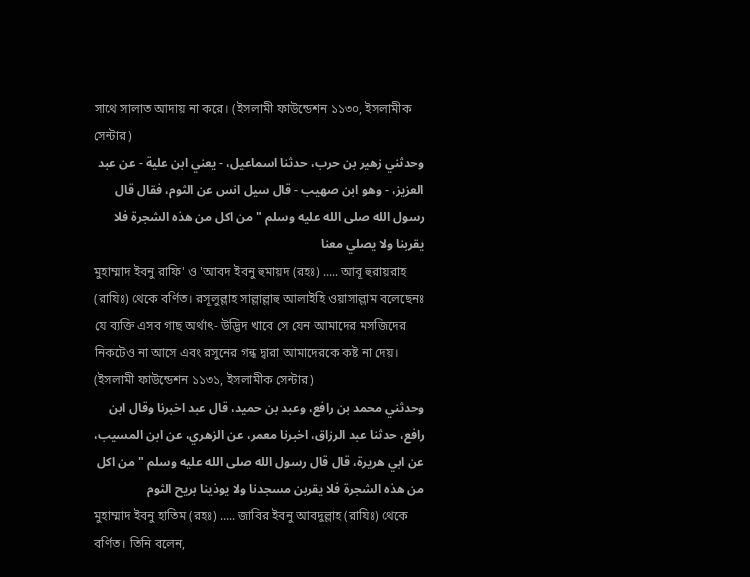সাথে সালাত আদায় না করে। (ইসলামী ফাউন্ডেশন ১১৩০, ইসলামীক সেন্টার)
وحدثني زهير بن حرب، حدثنا اسماعيل، - يعني ابن علية - عن عبد العزيز، - وهو ابن صهيب - قال سيل انس عن الثوم، فقال قال رسول الله صلى الله عليه وسلم " من اكل من هذه الشجرة فلا يقربنا ولا يصلي معنا
মুহাম্মাদ ইবনু রাফি' ও 'আবদ ইবনু হুমায়দ (রহঃ) ..... আবূ হুরায়রাহ (রাযিঃ) থেকে বর্ণিত। রসূলুল্লাহ সাল্লাল্লাহু আলাইহি ওয়াসাল্লাম বলেছেনঃ যে ব্যক্তি এসব গাছ অর্থাৎ- উদ্ভিদ খাবে সে যেন আমাদের মসজিদের নিকটেও না আসে এবং রসুনের গন্ধ দ্বারা আমাদেরকে কষ্ট না দেয়। (ইসলামী ফাউন্ডেশন ১১৩১, ইসলামীক সেন্টার)
وحدثني محمد بن رافع، وعبد بن حميد، قال عبد اخبرنا وقال ابن رافع، حدثنا عبد الرزاق، اخبرنا معمر، عن الزهري، عن ابن المسيب، عن ابي هريرة، قال قال رسول الله صلى الله عليه وسلم " من اكل من هذه الشجرة فلا يقربن مسجدنا ولا يوذينا بريح الثوم
মুহাম্মাদ ইবনু হাতিম (রহঃ) ..... জাবির ইবনু আবদুল্লাহ (রাযিঃ) থেকে বর্ণিত। তিনি বলেন,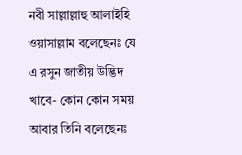নবী সাল্লাল্লাহু আলাইহি ওয়াসাল্লাম বলেছেনঃ যে এ রসুন জাতীয় উদ্ভিদ খাবে- কোন কোন সময় আবার তিনি বলেছেনঃ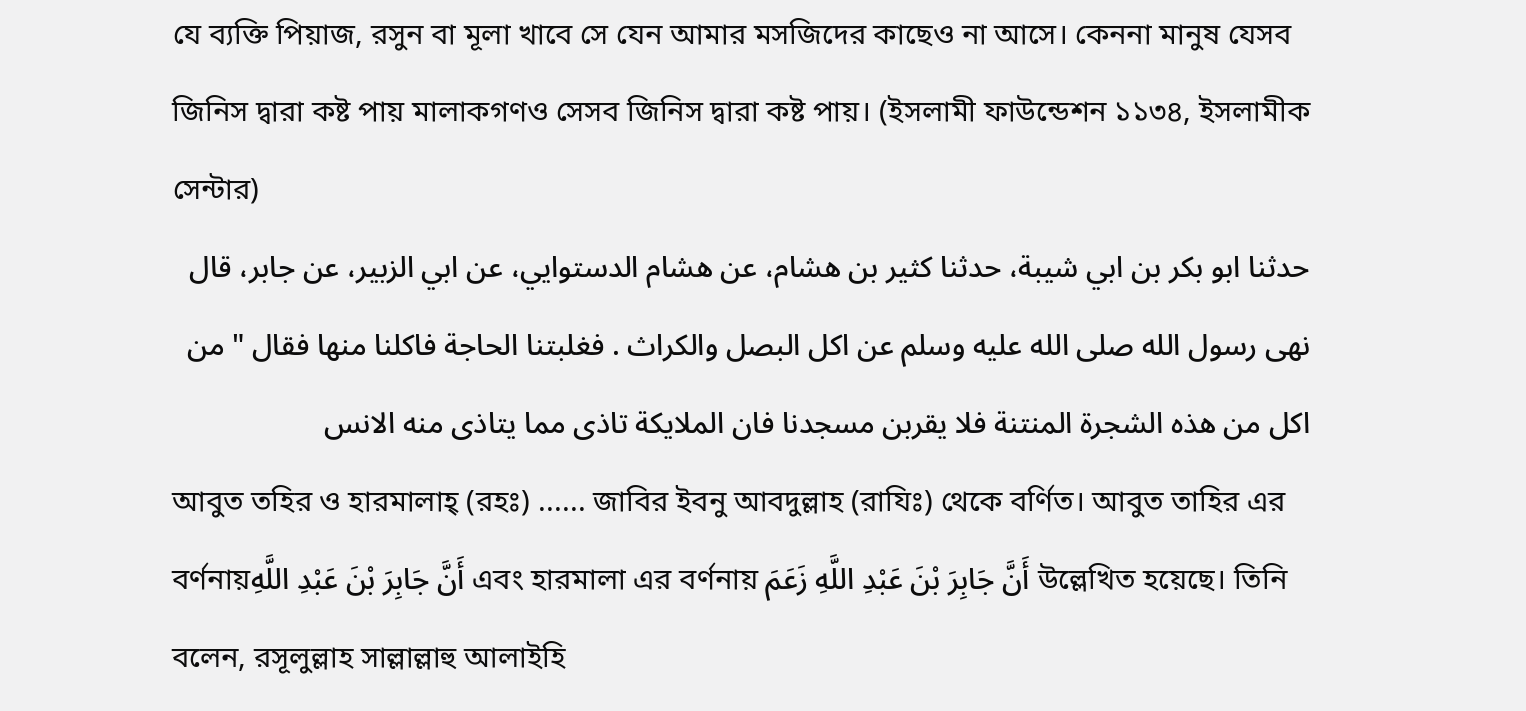যে ব্যক্তি পিয়াজ, রসুন বা মূলা খাবে সে যেন আমার মসজিদের কাছেও না আসে। কেননা মানুষ যেসব জিনিস দ্বারা কষ্ট পায় মালাকগণও সেসব জিনিস দ্বারা কষ্ট পায়। (ইসলামী ফাউন্ডেশন ১১৩৪, ইসলামীক সেন্টার)
حدثنا ابو بكر بن ابي شيبة، حدثنا كثير بن هشام، عن هشام الدستوايي، عن ابي الزبير، عن جابر، قال نهى رسول الله صلى الله عليه وسلم عن اكل البصل والكراث . فغلبتنا الحاجة فاكلنا منها فقال " من اكل من هذه الشجرة المنتنة فلا يقربن مسجدنا فان الملايكة تاذى مما يتاذى منه الانس
আবুত তহির ও হারমালাহ্ (রহঃ) ...... জাবির ইবনু আবদুল্লাহ (রাযিঃ) থেকে বর্ণিত। আবুত তাহির এর বর্ণনায়أَنَّ جَابِرَ بْنَ عَبْدِ اللَّهِ এবং হারমালা এর বর্ণনায় أَنَّ جَابِرَ بْنَ عَبْدِ اللَّهِ زَعَمَ উল্লেখিত হয়েছে। তিনি বলেন, রসূলুল্লাহ সাল্লাল্লাহু আলাইহি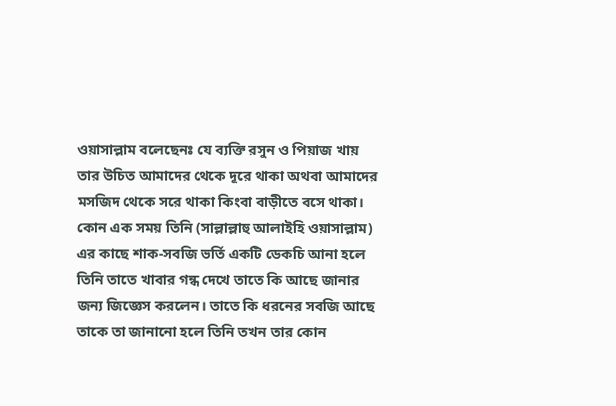ওয়াসাল্লাম বলেছেনঃ যে ব্যক্তি রসুন ও পিয়াজ খায় তার উচিত আমাদের থেকে দূরে থাকা অথবা আমাদের মসজিদ থেকে সরে থাকা কিংবা বাড়ীতে বসে থাকা। কোন এক সময় তিনি (সাল্লাল্লাহু আলাইহি ওয়াসাল্লাম) এর কাছে শাক-সবজি ভর্তি একটি ডেকচি আনা হলে তিনি তাতে খাবার গন্ধ দেখে তাতে কি আছে জানার জন্য জিজ্ঞেস করলেন। তাতে কি ধরনের সবজি আছে তাকে তা জানানো হলে তিনি তখন তার কোন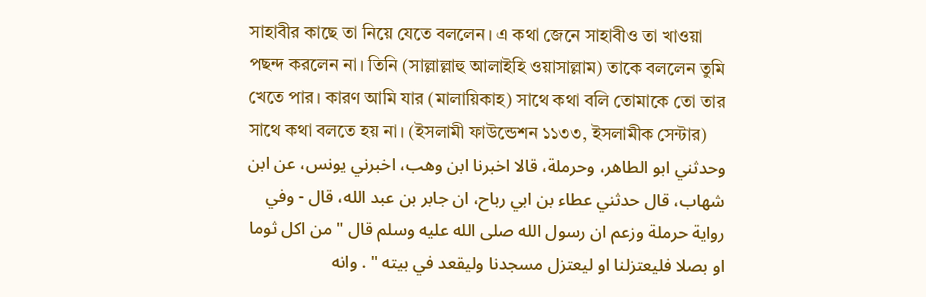সাহাবীর কাছে তা নিয়ে যেতে বললেন। এ কথা জেনে সাহাবীও তা খাওয়া পছন্দ করলেন না। তিনি (সাল্লাল্লাহু আলাইহি ওয়াসাল্লাম) তাকে বললেন তুমি খেতে পার। কারণ আমি যার (মালায়িকাহ) সাথে কথা বলি তোমাকে তো তার সাথে কথা বলতে হয় না। (ইসলামী ফাউন্ডেশন ১১৩৩, ইসলামীক সেন্টার)
وحدثني ابو الطاهر، وحرملة، قالا اخبرنا ابن وهب، اخبرني يونس، عن ابن شهاب، قال حدثني عطاء بن ابي رباح، ان جابر بن عبد الله، قال - وفي رواية حرملة وزعم ان رسول الله صلى الله عليه وسلم قال " من اكل ثوما او بصلا فليعتزلنا او ليعتزل مسجدنا وليقعد في بيته " . وانه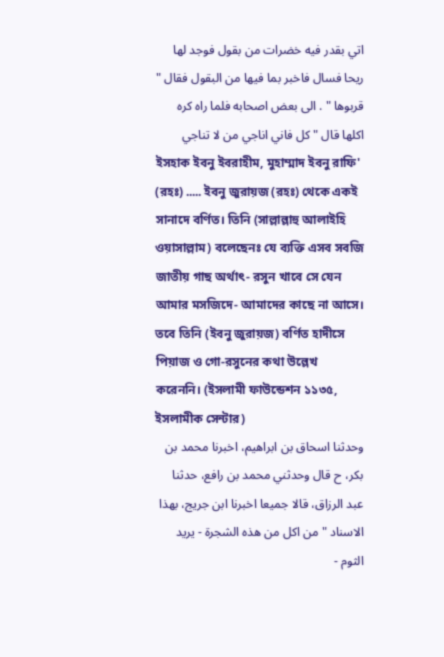اتي بقدر فيه خضرات من بقول فوجد لها ريحا فسال فاخبر بما فيها من البقول فقال " قربوها " . الى بعض اصحابه فلما راه كره اكلها قال " كل فاني اناجي من لا تناجي
ইসহাক ইবনু ইবরাহীম, মুহাম্মাদ ইবনু রাফি' (রহঃ) ..... ইবনু জুরায়জ (রহঃ) থেকে একই সানাদে বর্ণিত। তিনি (সাল্লাল্লাহু আলাইহি ওয়াসাল্লাম) বলেছেনঃ যে ব্যক্তি এসব সবজি জাতীয় গাছ অর্থাৎ- রসুন খাবে সে যেন আমার মসজিদে- আমাদের কাছে না আসে। তবে তিনি (ইবনু জুরায়জ) বর্ণিত হাদীসে পিয়াজ ও গো-রসুনের কথা উল্লেখ করেননি। (ইসলামী ফাউন্ডেশন ১১৩৫, ইসলামীক সেন্টার)
وحدثنا اسحاق بن ابراهيم، اخبرنا محمد بن بكر، ح قال وحدثني محمد بن رافع، حدثنا عبد الرزاق، قالا جميعا اخبرنا ابن جريج، بهذا الاسناد " من اكل من هذه الشجرة - يريد الثوم -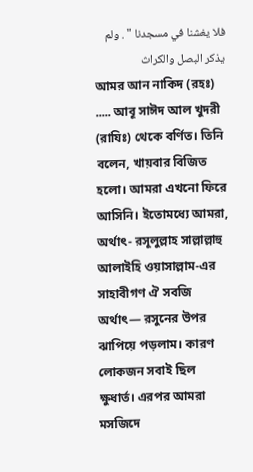فلا يغشنا في مسجدنا " . ولم يذكر البصل والكراث
আমর আন নাকিদ (রহঃ) ..... আবূ সাঈদ আল খুদরী (রাযিঃ) থেকে বর্ণিত। তিনি বলেন, খায়বার বিজিত হলো। আমরা এখনো ফিরে আসিনি। ইতোমধ্যে আমরা, অর্থাৎ- রসূলুল্লাহ সাল্লাল্লাহু আলাইহি ওয়াসাল্লাম-এর সাহাবীগণ ঐ সবজি অর্থাৎ— রসুনের উপর ঝাপিয়ে পড়লাম। কারণ লোকজন সবাই ছিল ক্ষুধার্ত। এরপর আমরা মসজিদে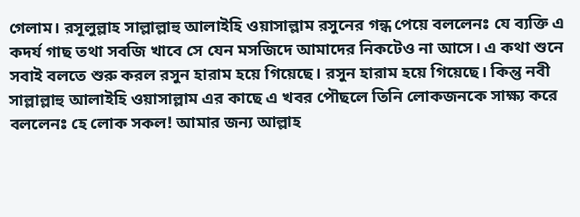গেলাম। রসূলুল্লাহ সাল্লাল্লাহু আলাইহি ওয়াসাল্লাম রসুনের গন্ধ পেয়ে বললেনঃ যে ব্যক্তি এ কদৰ্য গাছ তথা সবজি খাবে সে যেন মসজিদে আমাদের নিকটেও না আসে। এ কথা শুনে সবাই বলতে শুরু করল রসুন হারাম হয়ে গিয়েছে। রসুন হারাম হয়ে গিয়েছে। কিন্তু নবী সাল্লাল্লাহু আলাইহি ওয়াসাল্লাম এর কাছে এ খবর পৌছলে তিনি লোকজনকে সাক্ষ্য করে বললেনঃ হে লোক সকল! আমার জন্য আল্লাহ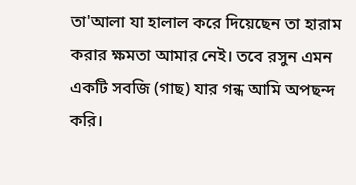তা'আলা যা হালাল করে দিয়েছেন তা হারাম করার ক্ষমতা আমার নেই। তবে রসুন এমন একটি সবজি (গাছ) যার গন্ধ আমি অপছন্দ করি।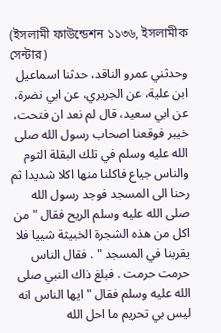(ইসলামী ফাউন্ডেশন ১১৩৬, ইসলামীক সেন্টার)
وحدثني عمرو الناقد، حدثنا اسماعيل ابن علية، عن الجريري، عن ابي نضرة، عن ابي سعيد، قال لم نعد ان فتحت، خيبر فوقعنا اصحاب رسول الله صلى الله عليه وسلم في تلك البقلة الثوم والناس جياع فاكلنا منها اكلا شديدا ثم رحنا الى المسجد فوجد رسول الله صلى الله عليه وسلم الريح فقال " من اكل من هذه الشجرة الخبيثة شييا فلا يقربنا في المسجد " . فقال الناس حرمت حرمت . فبلغ ذاك النبي صلى الله عليه وسلم فقال " ايها الناس انه ليس بي تحريم ما احل الله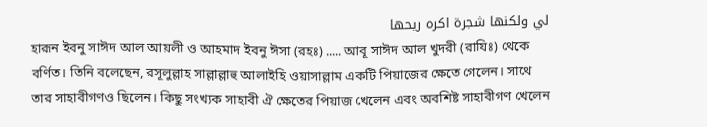لي ولكنها شجرة اكره ريحها
হারূন ইবনু সাঈদ আল আয়লী ও আহমাদ ইবনু ঈসা (রহঃ) ..... আবূ সাঈদ আল খুদরী (রাযিঃ) থেকে বর্ণিত। তিনি বলেছেন, রসূলুল্লাহ সাল্লাল্লাহু আলাইহি ওয়াসাল্লাম একটি পিয়াজের ক্ষেতে গেলেন। সাথে তার সাহাবীগণও ছিলেন। কিছু সংখ্যক সাহাবী ঐ ক্ষেতের পিয়াজ খেলেন এবং অবশিষ্ট সাহাবীগণ খেলেন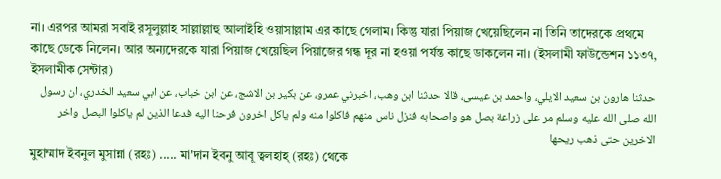না। এরপর আমরা সবাই রসূলুল্লাহ সাল্লাল্লাহু আলাইহি ওয়াসাল্লাম এর কাছে গেলাম। কিন্তু যারা পিয়াজ খেয়েছিলেন না তিনি তাদেরকে প্রথমে কাছে ডেকে নিলেন। আর অন্যদেরকে যারা পিয়াজ খেয়েছিল পিয়াজের গন্ধ দূর না হওয়া পর্যন্ত কাছে ডাকলেন না। (ইসলামী ফাউন্ডেশন ১১৩৭, ইসলামীক সেন্টার)
حدثنا هارون بن سعيد الايلي، واحمد بن عيسى، قالا حدثنا ابن وهب، اخبرني عمرو، عن بكير بن الاشج، عن ابن خباب، عن ابي سعيد الخدري، ان رسول الله صلى الله عليه وسلم مر على زراعة بصل هو واصحابه فنزل ناس منهم فاكلوا منه ولم ياكل اخرون فرحنا اليه فدعا الذين لم ياكلوا البصل واخر الاخرين حتى ذهب ريحها
মুহাম্মাদ ইবনুল মুসান্না (রহঃ) ..... মা'দান ইবনু আবূ ত্বলহাহ্ (রহঃ) থেকে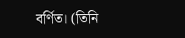বর্ণিত। (তিনি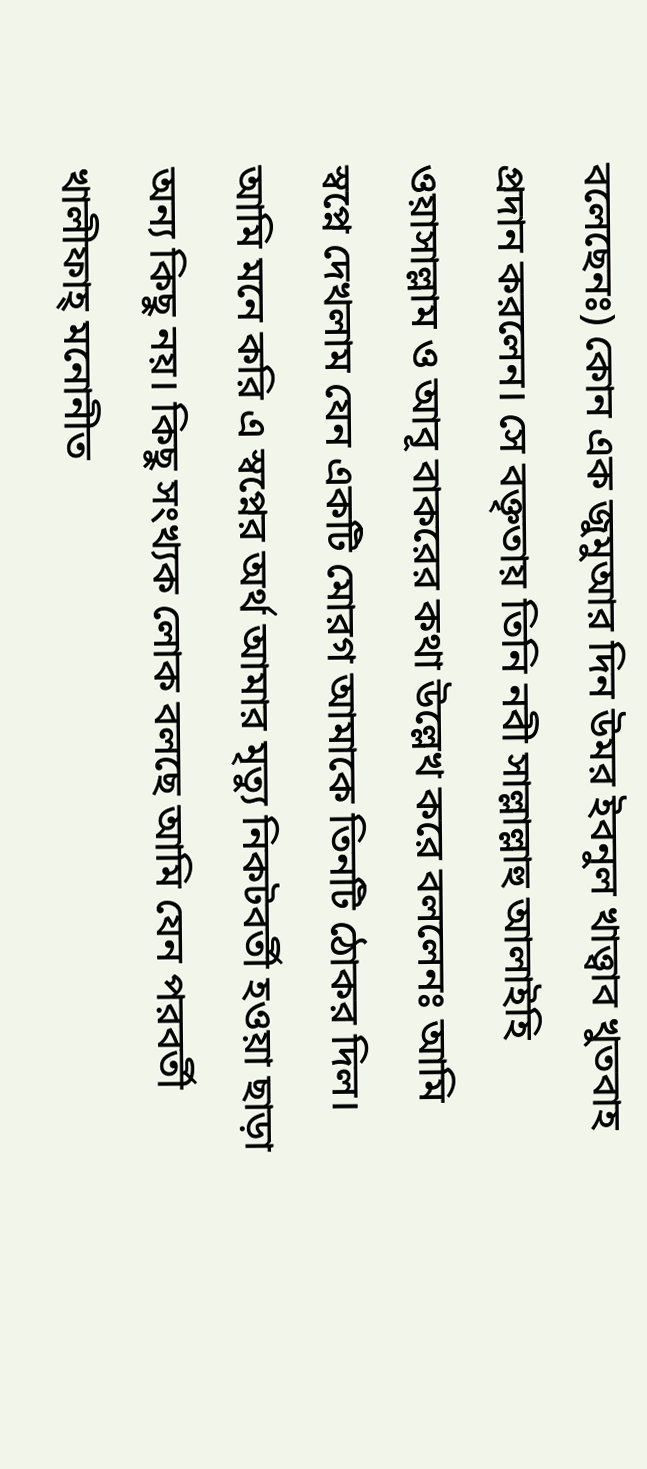বলেছেনঃ) কোন এক জুমুআর দিন উমর ইবনুল খাত্ত্বাব খুতবাহ প্রদান করলেন। সে বক্তৃতায় তিনি নবী সাল্লাল্লাহু আলাইহি ওয়াসাল্লাম ও আবূ বাকরের কথা উল্লেখ করে বললেনঃ আমি স্বপ্নে দেখলাম যেন একটি মোরগ আমাকে তিনটি ঠোকর দিল। আমি মনে করি এ স্বপ্নের অর্থ আমার মৃত্যু নিকটবর্তী হওয়া ছাড়া অন্য কিছু নয়। কিছু সংখ্যক লোক বলছে আমি যেন পরবর্তী খালীফাহ্ মনোনীত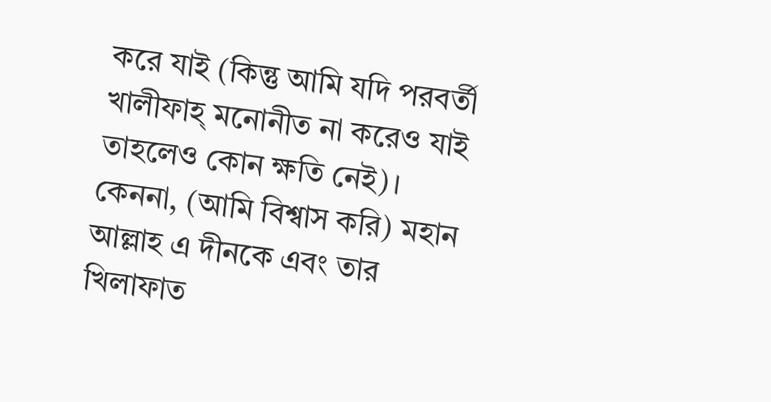করে যাই (কিন্তু আমি যদি পরবর্তী খালীফাহ্ মনোনীত না করেও যাই তাহলেও কোন ক্ষতি নেই)। কেননা, (আমি বিশ্বাস করি) মহান আল্লাহ এ দীনকে এবং তার খিলাফাত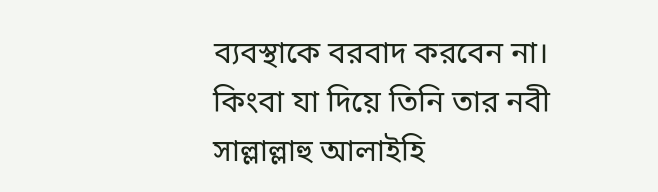ব্যবস্থাকে বরবাদ করবেন না। কিংবা যা দিয়ে তিনি তার নবী সাল্লাল্লাহু আলাইহি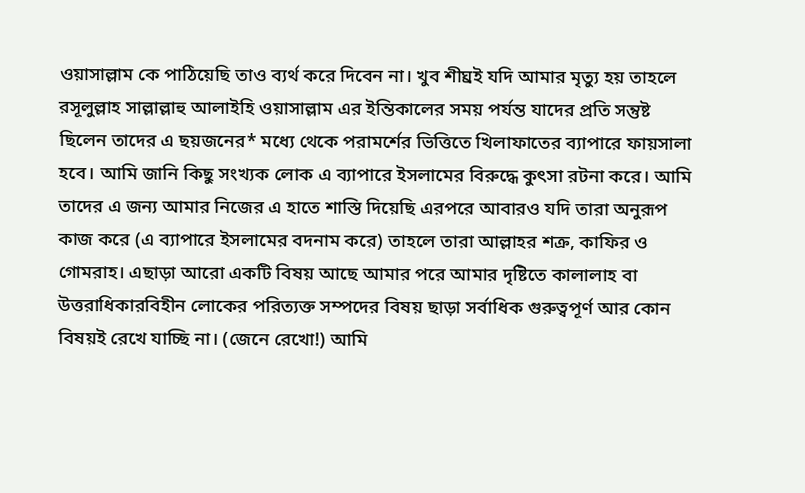ওয়াসাল্লাম কে পাঠিয়েছি তাও ব্যর্থ করে দিবেন না। খুব শীঘ্রই যদি আমার মৃত্যু হয় তাহলে রসূলুল্লাহ সাল্লাল্লাহু আলাইহি ওয়াসাল্লাম এর ইন্তিকালের সময় পর্যন্ত যাদের প্রতি সন্তুষ্ট ছিলেন তাদের এ ছয়জনের* মধ্যে থেকে পরামর্শের ভিত্তিতে খিলাফাতের ব্যাপারে ফায়সালা হবে। আমি জানি কিছু সংখ্যক লোক এ ব্যাপারে ইসলামের বিরুদ্ধে কুৎসা রটনা করে। আমি তাদের এ জন্য আমার নিজের এ হাতে শাস্তি দিয়েছি এরপরে আবারও যদি তারা অনুরূপ কাজ করে (এ ব্যাপারে ইসলামের বদনাম করে) তাহলে তারা আল্লাহর শক্র, কাফির ও গোমরাহ। এছাড়া আরো একটি বিষয় আছে আমার পরে আমার দৃষ্টিতে কালালাহ বা উত্তরাধিকারবিহীন লোকের পরিত্যক্ত সম্পদের বিষয় ছাড়া সর্বাধিক গুরুত্বপূর্ণ আর কোন বিষয়ই রেখে যাচ্ছি না। (জেনে রেখো!) আমি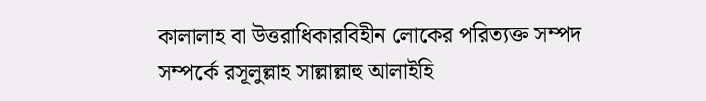কালালাহ বা উত্তরাধিকারবিহীন লোকের পরিত্যক্ত সম্পদ সম্পর্কে রসূলুল্লাহ সাল্লাল্লাহু আলাইহি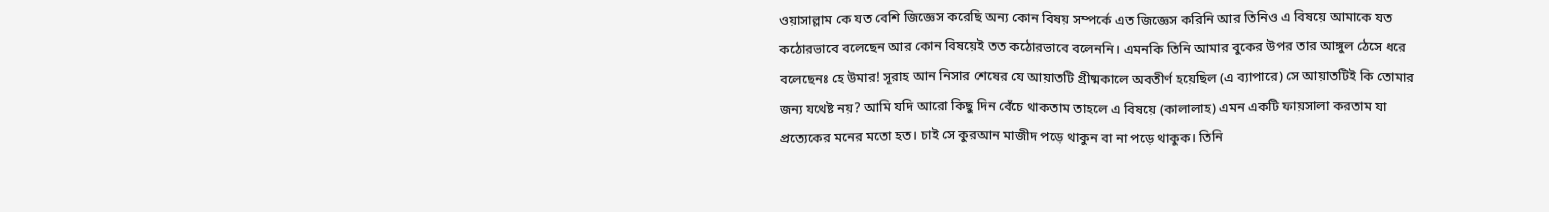ওয়াসাল্লাম কে যত বেশি জিজ্ঞেস করেছি অন্য কোন বিষয় সম্পর্কে এত জিজ্ঞেস করিনি আর তিনিও এ বিষয়ে আমাকে যত কঠোরভাবে বলেছেন আর কোন বিষয়েই তত কঠোরভাবে বলেননি। এমনকি তিনি আমার বুকের উপর তার আঙ্গুল ঠেসে ধরে বলেছেনঃ হে উমার! সূরাহ আন নিসার শেষের যে আয়াতটি গ্রীষ্মকালে অবতীর্ণ হয়েছিল (এ ব্যাপারে) সে আয়াতটিই কি তোমার জন্য যথেষ্ট নয়? আমি যদি আরো কিছু দিন বেঁচে থাকতাম তাহলে এ বিষয়ে (কালালাহ) এমন একটি ফায়সালা করতাম যা প্রত্যেকের মনের মতো হত। চাই সে কুরআন মাজীদ পড়ে থাকুন বা না পড়ে থাকুক। তিনি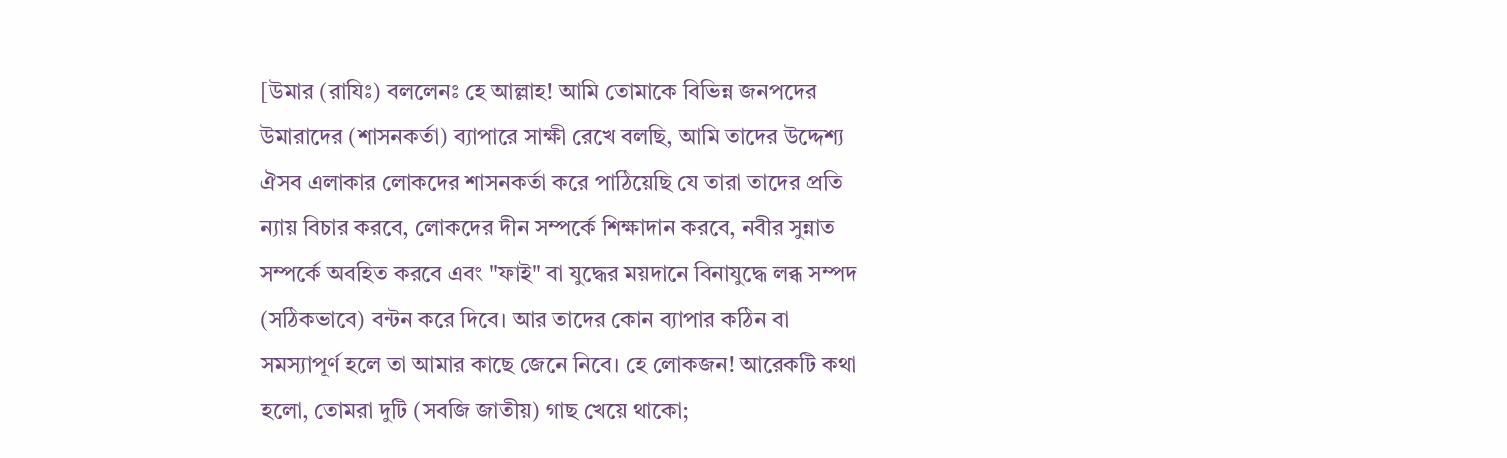[উমার (রাযিঃ) বললেনঃ হে আল্লাহ! আমি তোমাকে বিভিন্ন জনপদের উমারাদের (শাসনকর্তা) ব্যাপারে সাক্ষী রেখে বলছি, আমি তাদের উদ্দেশ্য ঐসব এলাকার লোকদের শাসনকর্তা করে পাঠিয়েছি যে তারা তাদের প্রতি ন্যায় বিচার করবে, লোকদের দীন সম্পর্কে শিক্ষাদান করবে, নবীর সুন্নাত সম্পর্কে অবহিত করবে এবং "ফাই" বা যুদ্ধের ময়দানে বিনাযুদ্ধে লব্ধ সম্পদ (সঠিকভাবে) বন্টন করে দিবে। আর তাদের কোন ব্যাপার কঠিন বা সমস্যাপূর্ণ হলে তা আমার কাছে জেনে নিবে। হে লোকজন! আরেকটি কথা হলো, তোমরা দুটি (সবজি জাতীয়) গাছ খেয়ে থাকো;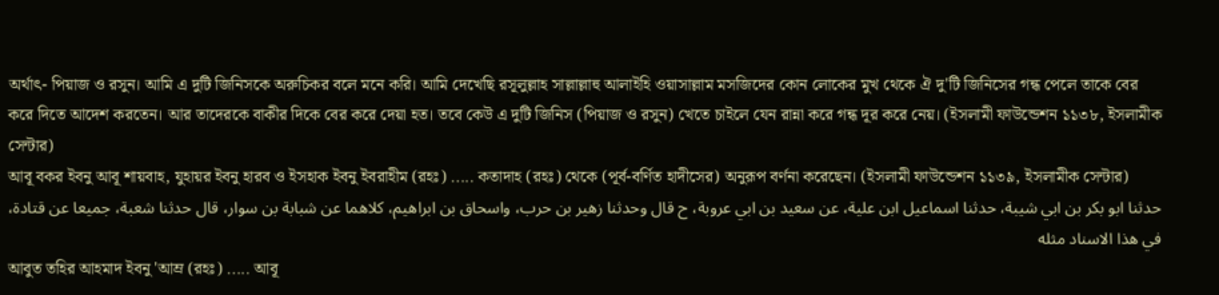অর্থাৎ- পিয়াজ ও রসুন। আমি এ দুটি জিনিসকে অরুচিকর বলে মনে করি। আমি দেখেছি রসূলুল্লাহ সাল্লাল্লাহু আলাইহি ওয়াসাল্লাম মসজিদের কোন লোকের মুখ থেকে ঐ দু'টি জিনিসের গন্ধ পেলে তাকে বের করে দিতে আদেশ করতেন। আর তাদেরকে বাকীর দিকে বের করে দেয়া হত। তবে কেউ এ দুটি জিনিস (পিয়াজ ও রসুন) খেতে চাইলে যেন রান্না করে গন্ধ দূর করে নেয়। (ইসলামী ফাউন্ডেশন ১১৩৮, ইসলামীক সেন্টার)
আবূ বকর ইবনু আবূ শায়বাহ, যুহায়র ইবনু হারব ও ইসহাক ইবনু ইবরাহীম (রহঃ) ..... কতাদাহ (রহঃ) থেকে (পূর্ব-বর্ণিত হাদীসের) অনুরূপ বর্ণনা করেছেন। (ইসলামী ফাউন্ডেশন ১১৩৯, ইসলামীক সেন্টার)
حدثنا ابو بكر بن ابي شيبة، حدثنا اسماعيل ابن علية، عن سعيد بن ابي عروبة، ح قال وحدثنا زهير بن حرب، واسحاق بن ابراهيم، كلاهما عن شبابة بن سوار، قال حدثنا شعبة، جميعا عن قتادة، في هذا الاسناد مثله
আবুত তহির আহমাদ ইবনু 'আম্র (রহঃ) ..... আবূ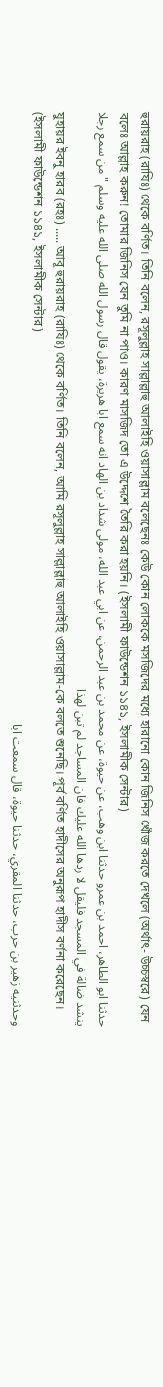হুরায়রাহ (রাযিঃ) থেকে বর্ণিত। তিনি বলেন, রসূলুল্লাহ সাল্লাল্লাহু আলাইহি ওয়াসাল্লাম বলেছেনঃ কেউ কোন লোককে মসজিদের মধ্যে হারানো কোন জিনিস খোঁজ করতে দেখলে (অর্থাৎ- উচ্চস্বরে) যেন বলেঃ আল্লাহ করুন! তোমার জিনিস যেন তুমি না পাও। কারণ মাসজিদ তো এ উদ্দেশে তৈরি করা হয়নি। (ইসলামী ফাউন্ডেশন ১১৪১, ইসলামীক সেন্টার)
حدثنا ابو الطاهر، احمد بن عمرو حدثنا ابن وهب، عن حيوة، عن محمد بن عبد الرحمن، عن ابي عبد الله، مولى شداد بن الهاد انه سمع ابا هريرة، يقول قال رسول الله صلى الله عليه وسلم " من سمع رجلا ينشد ضالة في المسجد فليقل لا ردها الله عليك فان المساجد لم تبن لهذا
যুহায়র ইবনু হারব (রহঃ) ..... আবূ হুরায়রাহ (রাযিঃ) থেকে বর্ণিত। তিনি বলেন, আমি রসূলুল্লাহ সাল্লাল্লাহু আলাইহি ওয়াসাল্লাম-কে বলতে শুনেছি। পূর্ব বর্ণিত হাদীসের অনুরূপ হাদীস বর্ণনা করেছেন। (ইসলামী ফাউন্ডেশন ১১৪১, ইসলামীক সেন্টার)
وحدثنيه زهير بن حرب، حدثنا المقري، حدثنا حيوة، قال سمعت ابا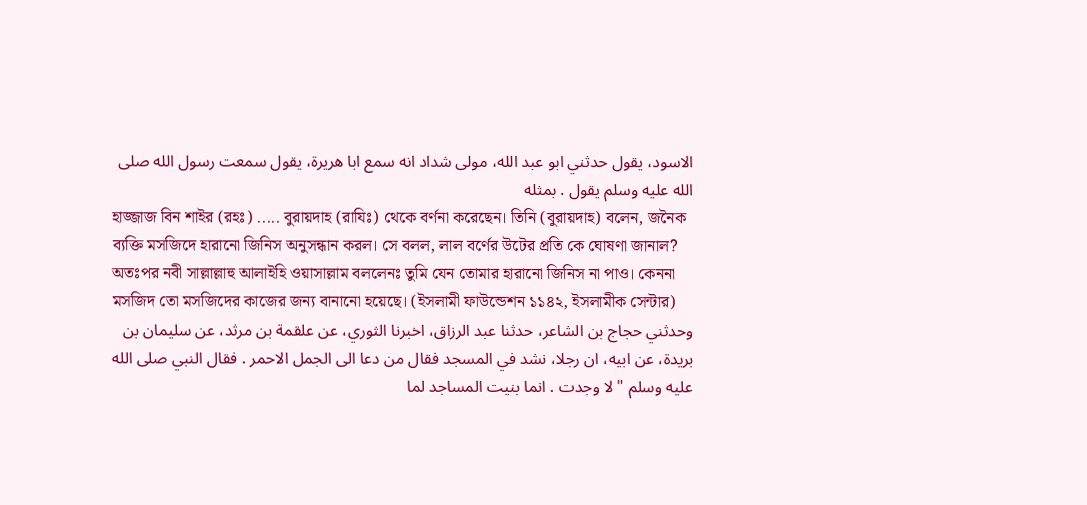الاسود، يقول حدثني ابو عبد الله، مولى شداد انه سمع ابا هريرة، يقول سمعت رسول الله صلى الله عليه وسلم يقول . بمثله
হাজ্জাজ বিন শাইর (রহঃ) ..... বুরায়দাহ (রাযিঃ) থেকে বর্ণনা করেছেন। তিনি (বুরায়দাহ) বলেন, জনৈক ব্যক্তি মসজিদে হারানো জিনিস অনুসন্ধান করল। সে বলল, লাল বর্ণের উটের প্রতি কে ঘোষণা জানাল? অতঃপর নবী সাল্লাল্লাহু আলাইহি ওয়াসাল্লাম বললেনঃ তুমি যেন তোমার হারানো জিনিস না পাও। কেননা মসজিদ তো মসজিদের কাজের জন্য বানানো হয়েছে। (ইসলামী ফাউন্ডেশন ১১৪২, ইসলামীক সেন্টার)
وحدثني حجاج بن الشاعر، حدثنا عبد الرزاق، اخبرنا الثوري، عن علقمة بن مرثد، عن سليمان بن بريدة، عن ابيه، ان رجلا، نشد في المسجد فقال من دعا الى الجمل الاحمر . فقال النبي صلى الله عليه وسلم " لا وجدت . انما بنيت المساجد لما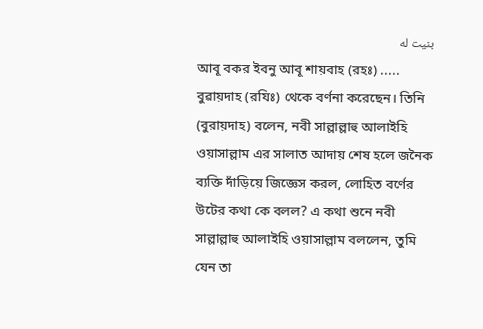بنيت له
আবূ বকর ইবনু আবূ শায়বাহ (রহঃ) ..... বুৱায়দাহ (রযিঃ) থেকে বর্ণনা করেছেন। তিনি (বুরায়দাহ) বলেন, নবী সাল্লাল্লাহু আলাইহি ওয়াসাল্লাম এর সালাত আদায় শেষ হলে জনৈক ব্যক্তি দাঁড়িয়ে জিজ্ঞেস করল, লোহিত বর্ণের উটের কথা কে বলল? এ কথা শুনে নবী সাল্লাল্লাহু আলাইহি ওয়াসাল্লাম বললেন, তুমি যেন তা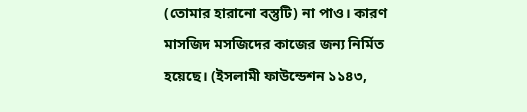(তোমার হারানো বস্তুটি) না পাও। কারণ মাসজিদ মসজিদের কাজের জন্য নির্মিত হয়েছে। (ইসলামী ফাউন্ডেশন ১১৪৩,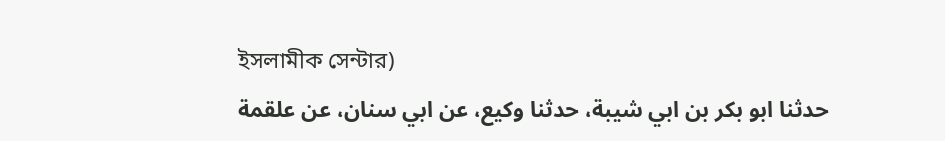ইসলামীক সেন্টার)
حدثنا ابو بكر بن ابي شيبة، حدثنا وكيع، عن ابي سنان، عن علقمة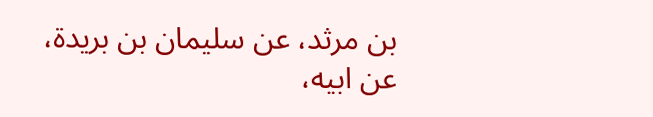بن مرثد، عن سليمان بن بريدة، عن ابيه،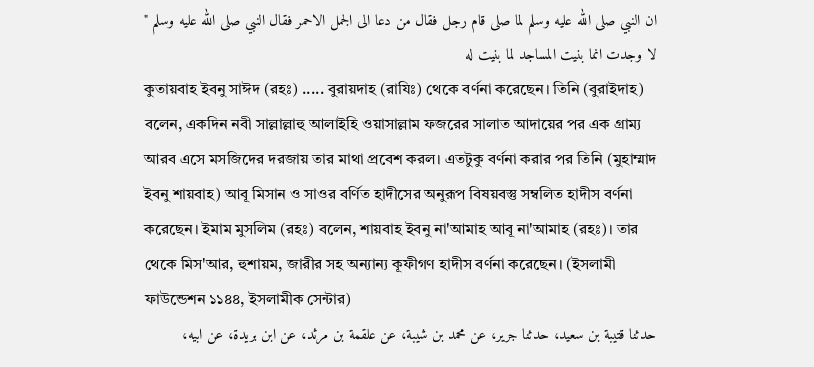ان النبي صلى الله عليه وسلم لما صلى قام رجل فقال من دعا الى الجمل الاحمر فقال النبي صلى الله عليه وسلم " لا وجدت انما بنيت المساجد لما بنيت له
কুতায়বাহ ইবনু সাঈদ (রহঃ) ..... বুরায়দাহ (রাযিঃ) থেকে বর্ণনা করেছেন। তিনি (বুরাইদাহ) বলেন, একদিন নবী সাল্লাল্লাহু আলাইহি ওয়াসাল্লাম ফজরের সালাত আদায়ের পর এক গ্রাম্য আরব এসে মসজিদের দরজায় তার মাথা প্রবেশ করল। এতটুকু বর্ণনা করার পর তিনি (মুহাম্মাদ ইবনু শায়বাহ) আবূ মিসান ও সাওর বর্ণিত হাদীসের অনুরূপ বিষয়বস্তু সম্বলিত হাদীস বর্ণনা করেছেন। ইমাম মুসলিম (রহঃ) বলেন, শায়বাহ ইবনু না'আমাহ আবূ না'আমাহ (রহঃ)। তার থেকে মিস'আর, হুশায়ম, জারীর সহ অন্যান্য কূফীগণ হাদীস বর্ণনা করেছেন। (ইসলামী ফাউন্ডেশন ১১৪৪, ইসলামীক সেন্টার)
حدثنا قتيبة بن سعيد، حدثنا جرير، عن محمد بن شيبة، عن علقمة بن مرثد، عن ابن بريدة، عن ابيه،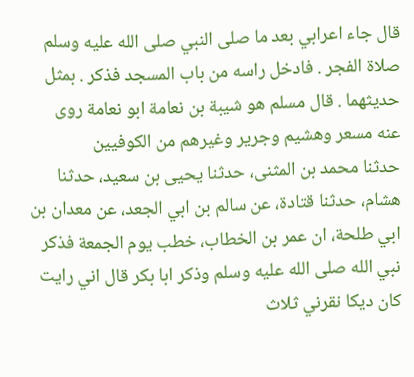قال جاء اعرابي بعد ما صلى النبي صلى الله عليه وسلم صلاة الفجر . فادخل راسه من باب المسجد فذكر . بمثل حديثهما . قال مسلم هو شيبة بن نعامة ابو نعامة روى عنه مسعر وهشيم وجرير وغيرهم من الكوفيين
حدثنا محمد بن المثنى، حدثنا يحيى بن سعيد، حدثنا هشام، حدثنا قتادة، عن سالم بن ابي الجعد، عن معدان بن ابي طلحة، ان عمر بن الخطاب، خطب يوم الجمعة فذكر نبي الله صلى الله عليه وسلم وذكر ابا بكر قال اني رايت كان ديكا نقرني ثلاث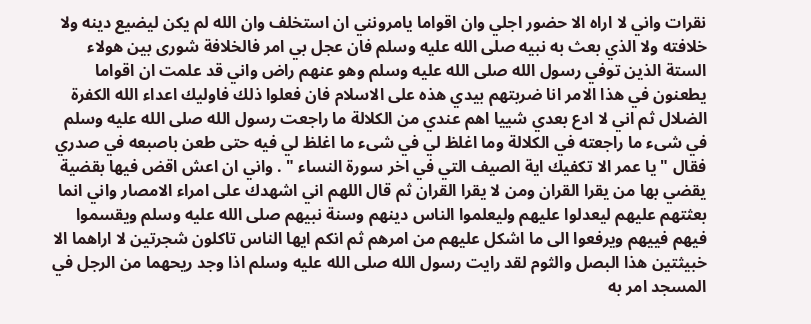نقرات واني لا اراه الا حضور اجلي وان اقواما يامرونني ان استخلف وان الله لم يكن ليضيع دينه ولا خلافته ولا الذي بعث به نبيه صلى الله عليه وسلم فان عجل بي امر فالخلافة شورى بين هولاء الستة الذين توفي رسول الله صلى الله عليه وسلم وهو عنهم راض واني قد علمت ان اقواما يطعنون في هذا الامر انا ضربتهم بيدي هذه على الاسلام فان فعلوا ذلك فاوليك اعداء الله الكفرة الضلال ثم اني لا ادع بعدي شييا اهم عندي من الكلالة ما راجعت رسول الله صلى الله عليه وسلم في شىء ما راجعته في الكلالة وما اغلظ لي في شىء ما اغلظ لي فيه حتى طعن باصبعه في صدري فقال " يا عمر الا تكفيك اية الصيف التي في اخر سورة النساء " . واني ان اعش اقض فيها بقضية يقضي بها من يقرا القران ومن لا يقرا القران ثم قال اللهم اني اشهدك على امراء الامصار واني انما بعثتهم عليهم ليعدلوا عليهم وليعلموا الناس دينهم وسنة نبيهم صلى الله عليه وسلم ويقسموا فيهم فييهم ويرفعوا الى ما اشكل عليهم من امرهم ثم انكم ايها الناس تاكلون شجرتين لا اراهما الا خبيثتين هذا البصل والثوم لقد رايت رسول الله صلى الله عليه وسلم اذا وجد ريحهما من الرجل في المسجد امر به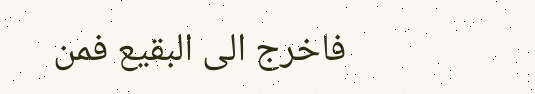فاخرج الى البقيع فمن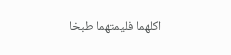اكلهما فليمتهما طبخا